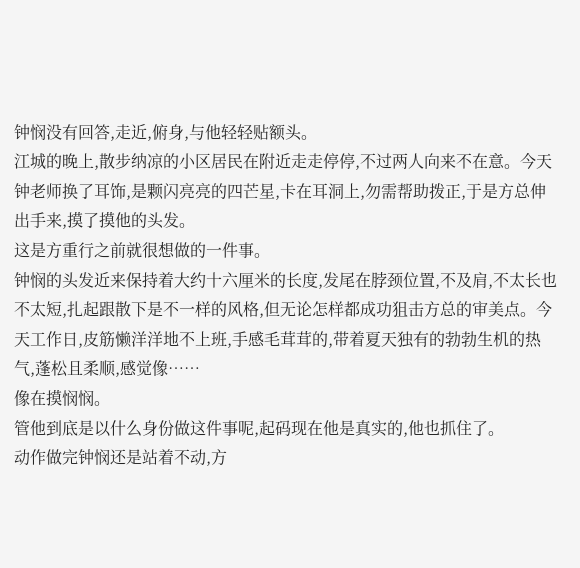钟悯没有回答,走近,俯身,与他轻轻贴额头。
江城的晚上,散步纳凉的小区居民在附近走走停停,不过两人向来不在意。今天钟老师换了耳饰,是颗闪亮亮的四芒星,卡在耳洞上,勿需帮助拨正,于是方总伸出手来,摸了摸他的头发。
这是方重行之前就很想做的一件事。
钟悯的头发近来保持着大约十六厘米的长度,发尾在脖颈位置,不及肩,不太长也不太短,扎起跟散下是不一样的风格,但无论怎样都成功狙击方总的审美点。今天工作日,皮筋懒洋洋地不上班,手感毛茸茸的,带着夏天独有的勃勃生机的热气,蓬松且柔顺,感觉像……
像在摸悯悯。
管他到底是以什么身份做这件事呢,起码现在他是真实的,他也抓住了。
动作做完钟悯还是站着不动,方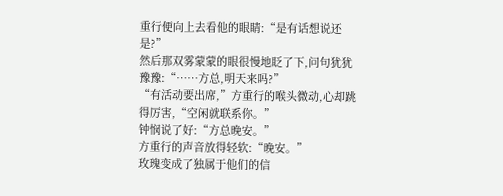重行便向上去看他的眼睛:“是有话想说还是?”
然后那双雾蒙蒙的眼很慢地眨了下,问句犹犹豫豫:“……方总,明天来吗?”
“有活动要出席,”方重行的喉头微动,心却跳得厉害,“空闲就联系你。”
钟悯说了好:“方总晚安。”
方重行的声音放得轻软:“晚安。”
玫瑰变成了独属于他们的信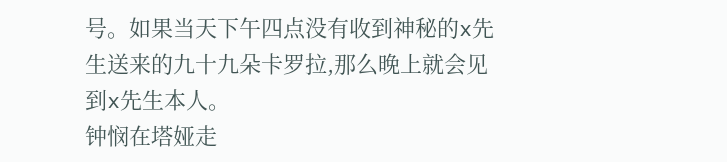号。如果当天下午四点没有收到神秘的x先生送来的九十九朵卡罗拉,那么晚上就会见到x先生本人。
钟悯在塔娅走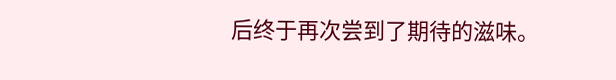后终于再次尝到了期待的滋味。